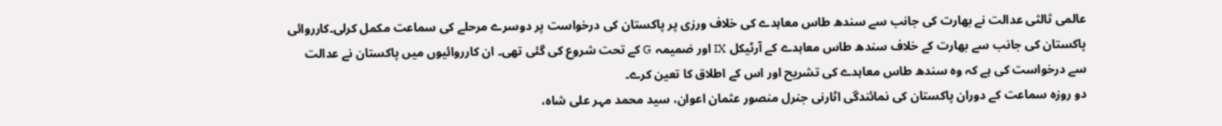عالمی ثالثی عدالت نے بھارت کی جانب سے سندھ طاس معاہدے کی خلاف ورزی پر پاکستان کی درخواست پر دوسرے مرحلے کی سماعت مکمل کرلی۔کارروائی پاکستان کی جانب سے بھارت کے خلاف سندھ طاس معاہدے کے آرٹیکل IX اور ضمیمہ G کے تحت شروع کی گئی تھی۔ ان کارروائیوں میں پاکستان نے عدالت سے درخواست کی ہے کہ وہ سندھ طاس معاہدے کی تشریح اور اس کے اطلاق کا تعین کرے۔
دو روزہ سماعت کے دوران پاکستان کی نمائندگی اٹارنی جنرل منصور عثمان اعوان، سید محمد مہر علی شاہ،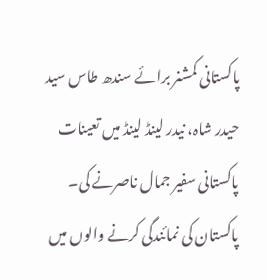پاکستانی کمشنر برائے سندھ طاس سید حیدر شاہ، نیدر لینڈ لینڈ میں تعینات پاکستانی سفیر جمال ناصرنے کی۔
پاکستان کی نمائندگی کرنے والوں میں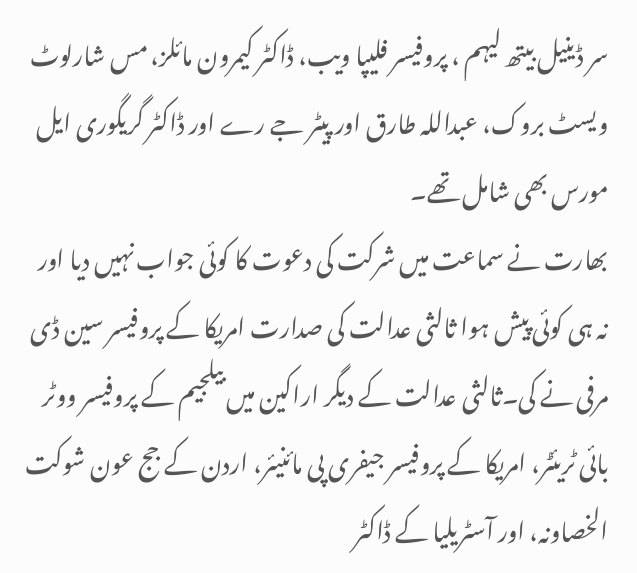سر ڈینیل بیتھ لیہم ، پروفیسر فلیپا ویب، ڈاکٹر کیمرون مائلز، مس شارلوٹ ویسٹ بروک، عبداللہ طارق اور پیٹر جے رے اور ڈاکٹر گریگوری ایل مورس بھی شامل تھے۔
بھارت نے سماعت میں شرکت کی دعوت کا کوئی جواب نہیں دیا اور نہ ہی کوئی پیش ہوا ثالثی عدالت کی صدارت امریکا کے پروفیسر سین ڈی مرفی نے کی۔ثالثی عدالت کے دیگر اراکین میں بیلجیم کے پروفیسر ووٹر بائی ٹریئٹر، امریکا کے پروفیسر جیفری پی مائنیئر، اردن کے جج عون شوکت الخصاونہ، اور آسٹریلیا کے ڈاکٹر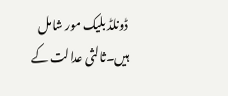ڈونلڈ بلیک مور شامل ہیں۔ثالثی عدالت کے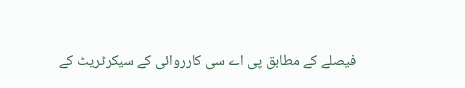فیصلے کے مطابق پی اے سی کارروائی کے سیکرٹریٹ کے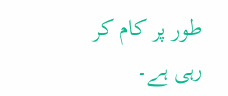طور پر کام کر رہی ہے۔